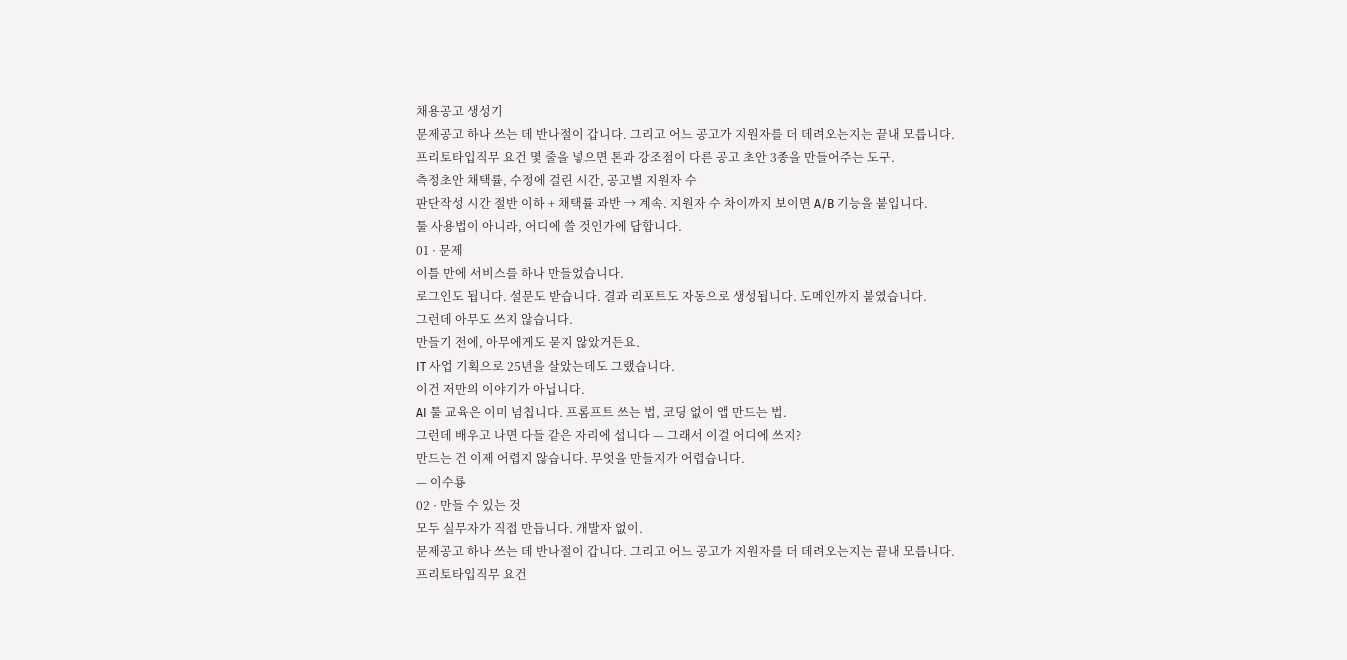채용공고 생성기
문제공고 하나 쓰는 데 반나절이 갑니다. 그리고 어느 공고가 지원자를 더 데려오는지는 끝내 모릅니다.
프리토타입직무 요건 몇 줄을 넣으면 톤과 강조점이 다른 공고 초안 3종을 만들어주는 도구.
측정초안 채택률, 수정에 걸린 시간, 공고별 지원자 수
판단작성 시간 절반 이하 + 채택률 과반 → 계속. 지원자 수 차이까지 보이면 A/B 기능을 붙입니다.
툴 사용법이 아니라, 어디에 쓸 것인가에 답합니다.
01 · 문제
이틀 만에 서비스를 하나 만들었습니다.
로그인도 됩니다. 설문도 받습니다. 결과 리포트도 자동으로 생성됩니다. 도메인까지 붙였습니다.
그런데 아무도 쓰지 않습니다.
만들기 전에, 아무에게도 묻지 않았거든요.
IT 사업 기획으로 25년을 살았는데도 그랬습니다.
이건 저만의 이야기가 아닙니다.
AI 툴 교육은 이미 넘칩니다. 프롬프트 쓰는 법, 코딩 없이 앱 만드는 법.
그런데 배우고 나면 다들 같은 자리에 섭니다 — 그래서 이걸 어디에 쓰지?
만드는 건 이제 어렵지 않습니다. 무엇을 만들지가 어렵습니다.
— 이수룡
02 · 만들 수 있는 것
모두 실무자가 직접 만듭니다. 개발자 없이.
문제공고 하나 쓰는 데 반나절이 갑니다. 그리고 어느 공고가 지원자를 더 데려오는지는 끝내 모릅니다.
프리토타입직무 요건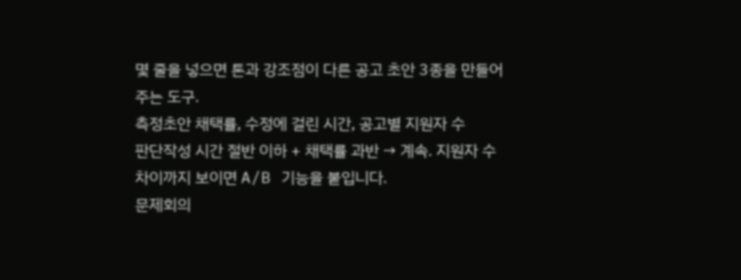몇 줄을 넣으면 톤과 강조점이 다른 공고 초안 3종을 만들어주는 도구.
측정초안 채택률, 수정에 걸린 시간, 공고별 지원자 수
판단작성 시간 절반 이하 + 채택률 과반 → 계속. 지원자 수 차이까지 보이면 A/B 기능을 붙입니다.
문제회의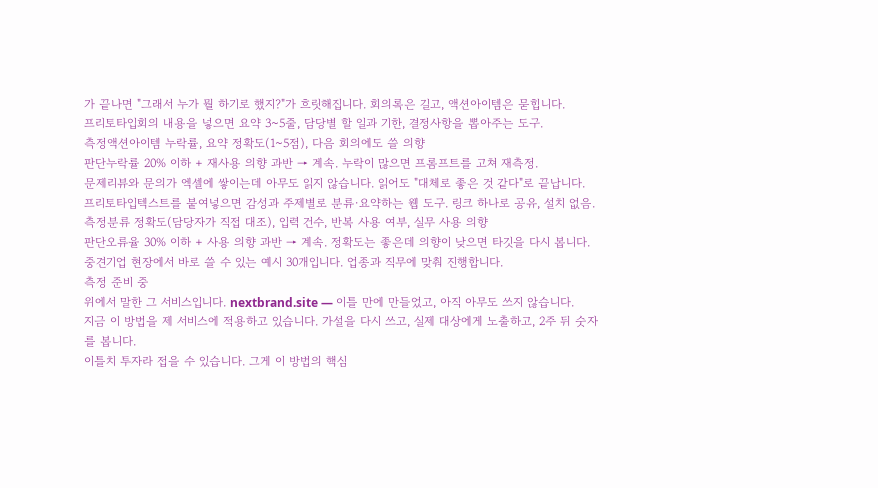가 끝나면 "그래서 누가 뭘 하기로 했지?"가 흐릿해집니다. 회의록은 길고, 액션아이템은 묻힙니다.
프리토타입회의 내용을 넣으면 요약 3~5줄, 담당별 할 일과 기한, 결정사항을 뽑아주는 도구.
측정액션아이템 누락률, 요약 정확도(1~5점), 다음 회의에도 쓸 의향
판단누락률 20% 이하 + 재사용 의향 과반 → 계속. 누락이 많으면 프롬프트를 고쳐 재측정.
문제리뷰와 문의가 엑셀에 쌓이는데 아무도 읽지 않습니다. 읽어도 "대체로 좋은 것 같다"로 끝납니다.
프리토타입텍스트를 붙여넣으면 감성과 주제별로 분류·요약하는 웹 도구. 링크 하나로 공유, 설치 없음.
측정분류 정확도(담당자가 직접 대조), 입력 건수, 반복 사용 여부, 실무 사용 의향
판단오류율 30% 이하 + 사용 의향 과반 → 계속. 정확도는 좋은데 의향이 낮으면 타깃을 다시 봅니다.
중견기업 현장에서 바로 쓸 수 있는 예시 30개입니다. 업종과 직무에 맞춰 진행합니다.
측정 준비 중
위에서 말한 그 서비스입니다. nextbrand.site — 이틀 만에 만들었고, 아직 아무도 쓰지 않습니다.
지금 이 방법을 제 서비스에 적용하고 있습니다. 가설을 다시 쓰고, 실제 대상에게 노출하고, 2주 뒤 숫자를 봅니다.
이틀치 투자라 접을 수 있습니다. 그게 이 방법의 핵심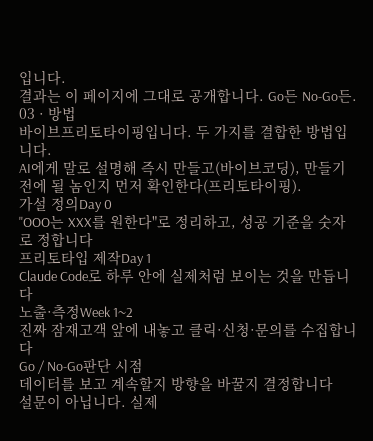입니다.
결과는 이 페이지에 그대로 공개합니다. Go든 No-Go든.
03 · 방법
바이브프리토타이핑입니다. 두 가지를 결합한 방법입니다.
AI에게 말로 설명해 즉시 만들고(바이브코딩), 만들기 전에 될 놈인지 먼저 확인한다(프리토타이핑).
가설 정의Day 0
"OOO는 XXX를 원한다"로 정리하고, 성공 기준을 숫자로 정합니다
프리토타입 제작Day 1
Claude Code로 하루 안에 실제처럼 보이는 것을 만듭니다
노출·측정Week 1~2
진짜 잠재고객 앞에 내놓고 클릭·신청·문의를 수집합니다
Go / No-Go판단 시점
데이터를 보고 계속할지 방향을 바꿀지 결정합니다
설문이 아닙니다. 실제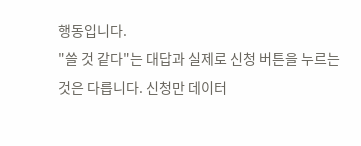행동입니다.
"쓸 것 같다"는 대답과 실제로 신청 버튼을 누르는 것은 다릅니다. 신청만 데이터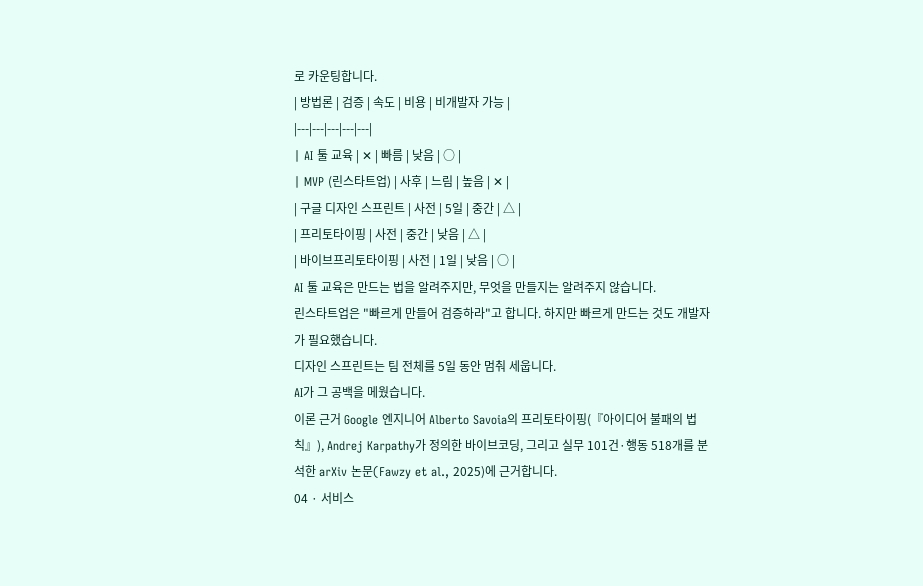로 카운팅합니다.
| 방법론 | 검증 | 속도 | 비용 | 비개발자 가능 |
|---|---|---|---|---|
| AI 툴 교육 | ✕ | 빠름 | 낮음 | ○ |
| MVP (린스타트업) | 사후 | 느림 | 높음 | ✕ |
| 구글 디자인 스프린트 | 사전 | 5일 | 중간 | △ |
| 프리토타이핑 | 사전 | 중간 | 낮음 | △ |
| 바이브프리토타이핑 | 사전 | 1일 | 낮음 | ○ |
AI 툴 교육은 만드는 법을 알려주지만, 무엇을 만들지는 알려주지 않습니다.
린스타트업은 "빠르게 만들어 검증하라"고 합니다. 하지만 빠르게 만드는 것도 개발자가 필요했습니다.
디자인 스프린트는 팀 전체를 5일 동안 멈춰 세웁니다.
AI가 그 공백을 메웠습니다.
이론 근거 Google 엔지니어 Alberto Savoia의 프리토타이핑(『아이디어 불패의 법칙』), Andrej Karpathy가 정의한 바이브코딩, 그리고 실무 101건·행동 518개를 분석한 arXiv 논문(Fawzy et al., 2025)에 근거합니다.
04 · 서비스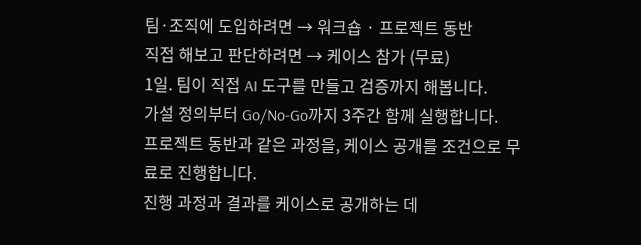팀·조직에 도입하려면 → 워크숍 · 프로젝트 동반
직접 해보고 판단하려면 → 케이스 참가 (무료)
1일. 팀이 직접 AI 도구를 만들고 검증까지 해봅니다.
가설 정의부터 Go/No-Go까지 3주간 함께 실행합니다.
프로젝트 동반과 같은 과정을, 케이스 공개를 조건으로 무료로 진행합니다.
진행 과정과 결과를 케이스로 공개하는 데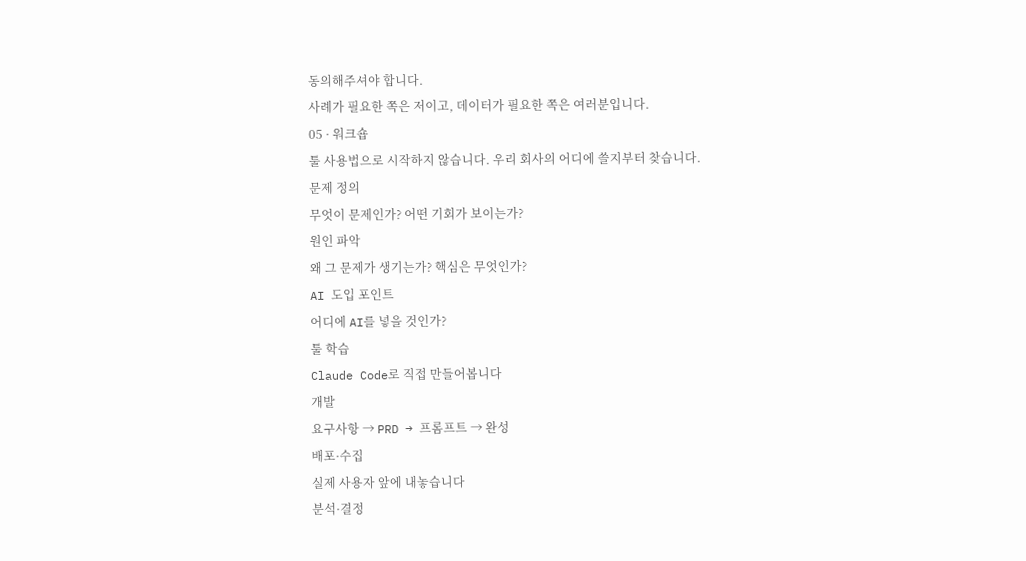동의해주셔야 합니다.
사례가 필요한 쪽은 저이고, 데이터가 필요한 쪽은 여러분입니다.
05 · 워크숍
툴 사용법으로 시작하지 않습니다. 우리 회사의 어디에 쓸지부터 찾습니다.
문제 정의
무엇이 문제인가? 어떤 기회가 보이는가?
원인 파악
왜 그 문제가 생기는가? 핵심은 무엇인가?
AI 도입 포인트
어디에 AI를 넣을 것인가?
툴 학습
Claude Code로 직접 만들어봅니다
개발
요구사항 → PRD → 프롬프트 → 완성
배포·수집
실제 사용자 앞에 내놓습니다
분석·결정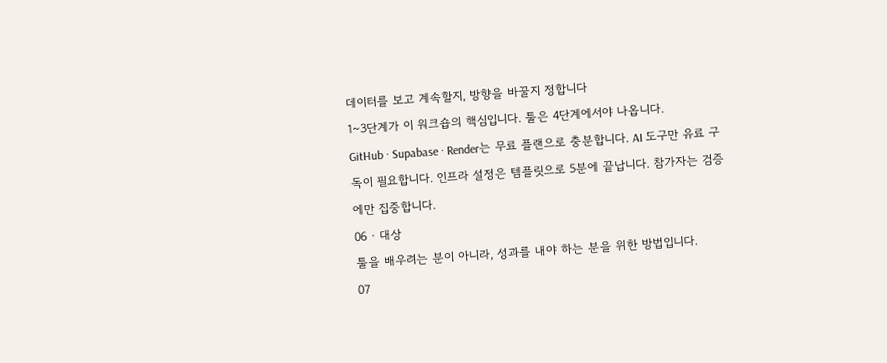데이터를 보고 계속할지, 방향을 바꿀지 정합니다
1~3단계가 이 워크숍의 핵심입니다. 툴은 4단계에서야 나옵니다.
GitHub · Supabase · Render는 무료 플랜으로 충분합니다. AI 도구만 유료 구독이 필요합니다. 인프라 설정은 템플릿으로 5분에 끝납니다. 참가자는 검증에만 집중합니다.
06 · 대상
툴을 배우려는 분이 아니라, 성과를 내야 하는 분을 위한 방법입니다.
07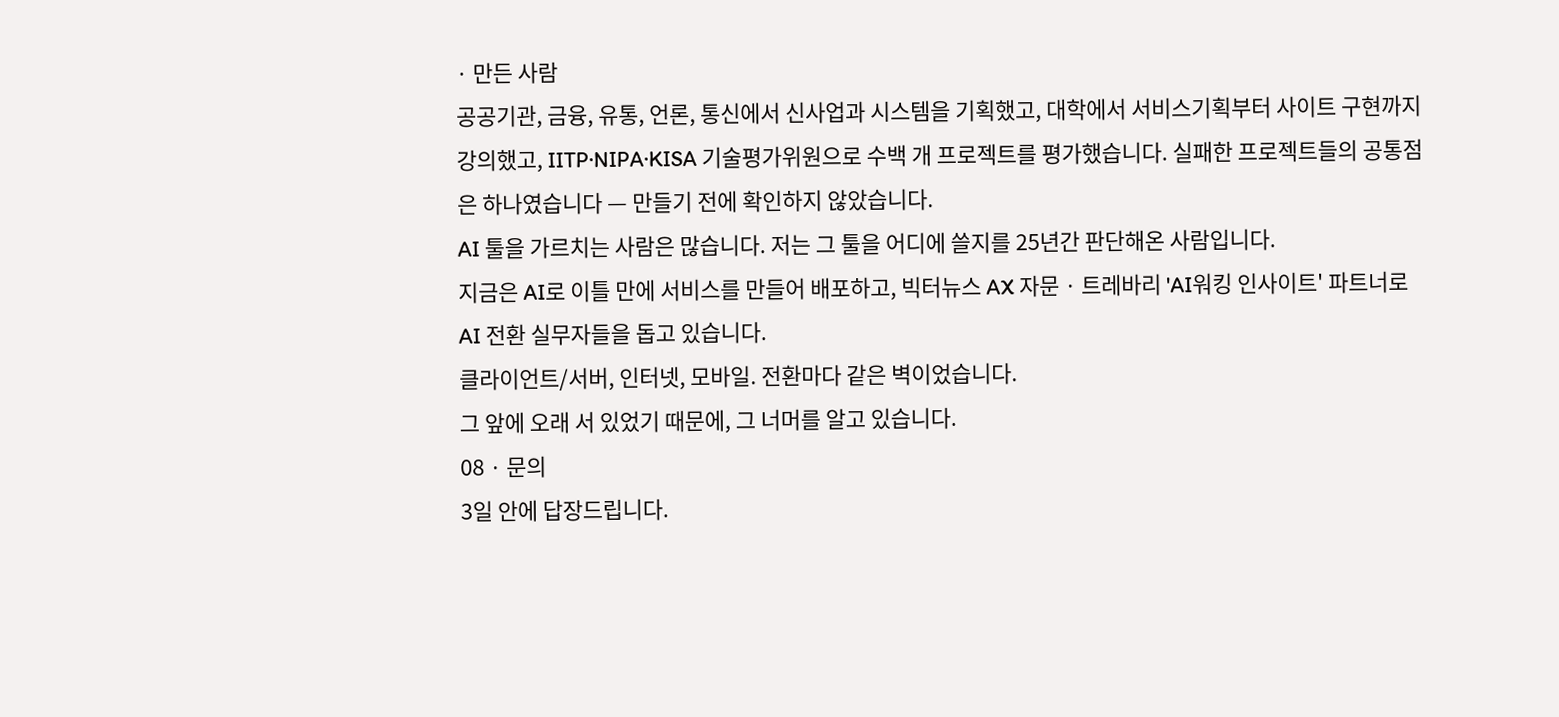· 만든 사람
공공기관, 금융, 유통, 언론, 통신에서 신사업과 시스템을 기획했고, 대학에서 서비스기획부터 사이트 구현까지 강의했고, IITP·NIPA·KISA 기술평가위원으로 수백 개 프로젝트를 평가했습니다. 실패한 프로젝트들의 공통점은 하나였습니다 — 만들기 전에 확인하지 않았습니다.
AI 툴을 가르치는 사람은 많습니다. 저는 그 툴을 어디에 쓸지를 25년간 판단해온 사람입니다.
지금은 AI로 이틀 만에 서비스를 만들어 배포하고, 빅터뉴스 AX 자문 · 트레바리 'AI워킹 인사이트' 파트너로 AI 전환 실무자들을 돕고 있습니다.
클라이언트/서버, 인터넷, 모바일. 전환마다 같은 벽이었습니다.
그 앞에 오래 서 있었기 때문에, 그 너머를 알고 있습니다.
08 · 문의
3일 안에 답장드립니다.